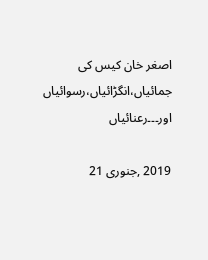اصغر خان کیس کی جمائیاں،انگڑائیاں،رسوائیاں اور۔۔۔رعنائیاں

2019 ,جنوری 21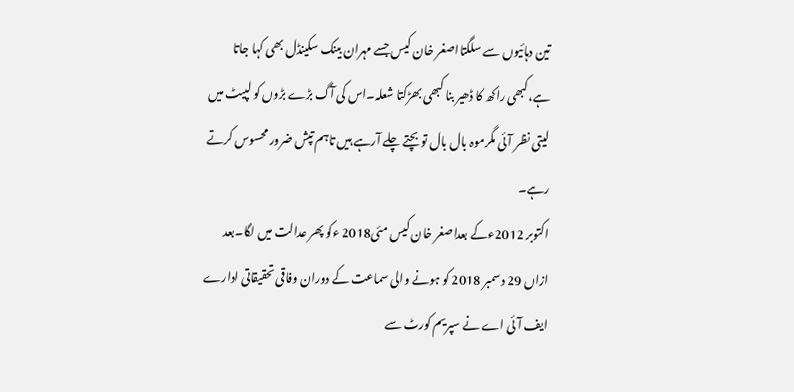تین دہائیوں سے سلگتااصغر خان کیس جسے مہران بینک سکینڈل بھی کہا جاتا ہے،کبھی راکھ کا ڈھیر بنا کبھی بھڑکتا شعلہ۔اس کی آگ بڑے بڑوں کو لپیٹ میں لیتی نظر آئی مگرموہ بال بال تو بچتے چلے آرہے ہیں تاہم تپش ضرور محسوس کرتے رہے۔
اکتوبر 2012ءکے بعداصغر خان کیس مئی2018 ءکو پھر عدالت میں لگا۔بعد ازاں 29 دسمبر 2018 کو ہونے والی سماعت کے دوران وفاقی تحقیقاتی ادارے ایف آئی اے نے سپریم کورٹ سے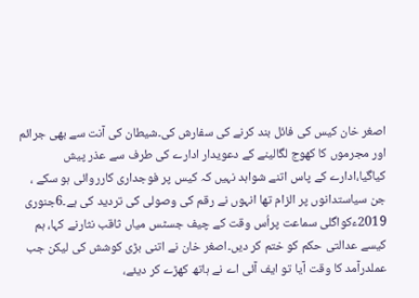اصغر خان کیس کی فائل بند کرنے کی سفارش کی۔شیطان کی آنت سے بھی جرائم اور مجرموں کا کھوج لگالینے کے دعویدار ادارے کی طرف سے عذر پیش کیاگیا،ادارے کے پاس اتنے شواہد نہیں کہ کیس پر فوجداری کارروائی ہو سکے ، جن سیاستدانوں پر الزام تھا انہوں نے رقم کی وصولی کی تردید کی ہے۔6جنوری 2019ءکواگلی سماعت پراُس وقت کے چیف جسٹس میاں ثاقب نثارنے کہا، ہم کیسے عدالتی حکم کو ختم کر دیں۔اصغر خان نے اتنی بڑی کوشش کی لیکن جب عملدرآمد کا وقت آیا تو ایف آئی اے نے ہاتھ کھڑے کر دیئے،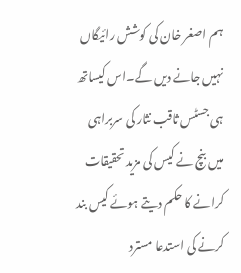ہم اصغر خان کی کوشش رائیگاں نہیں جانے دیں گے۔اس کیساتھ ہی جسٹس ثاقب نثار کی سربراہی میں بنچ نے کیس کی مزید تحقیقات کرانے کا حکم دیتے ہوئے کیس بند کرنے کی استدعا مسترد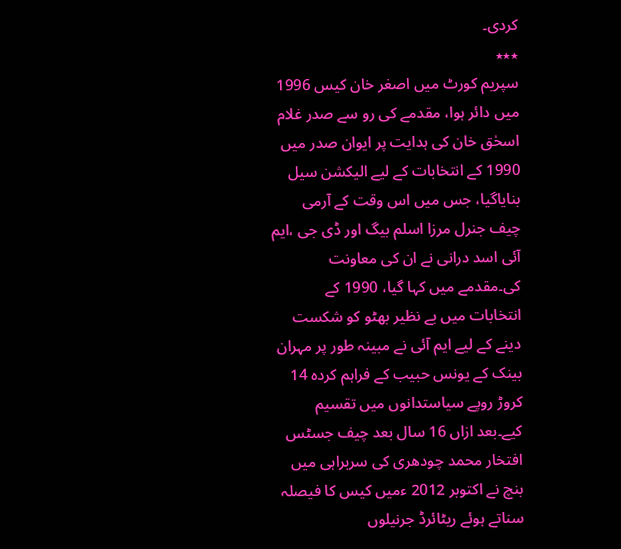کردی۔
٭٭٭
سپریم کورٹ میں اصغر خان کیس 1996 میں دائر ہوا، مقدمے کی رو سے صدر غلام اسحٰق خان کی ہدایت پر ایوان صدر میں 1990 کے انتخابات کے لیے الیکشن سیل بنایاگیا، جس میں اس وقت کے آرمی چیف جنرل مرزا اسلم بیگ اور ڈی جی ،ایم آئی اسد درانی نے ان کی معاونت کی۔مقدمے میں کہا گیا، 1990 کے انتخابات میں بے نظیر بھٹو کو شکست دینے کے لیے ایم آئی نے مبینہ طور پر مہران بینک کے یونس حبیب کے فراہم کردہ 14 کروڑ روپے سیاستدانوں میں تقسیم کیے۔بعد ازاں 16 سال بعد چیف جسٹس افتخار محمد چودھری کی سربراہی میں بنچ نے اکتوبر 2012 ءمیں کیس کا فیصلہ سناتے ہوئے ریٹائرڈ جرنیلوں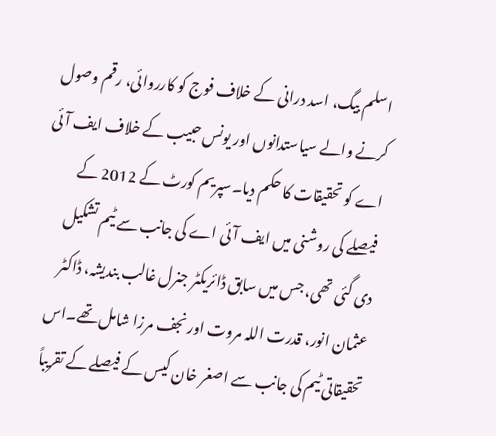اسلم بیگ، اسد درانی کے خلاف فوج کو کارروائی، رقم وصول کرنے والے سیاستدانوں اور یونس حبیب کے خلاف ایف آئی اے کو تحقیقات کا حکم دیا۔سپریم کورٹ کے 2012 کے فیصلے کی روشنی میں ایف آئی اے کی جانب سے ٹیم تشکیل دی گئی تھی، جس میں سابق ڈائریکٹر جنرل غالب بندیشہ، ڈاکٹر عثمان انور، قدرت اللہ مروت اور نجف مرزا شامل تھے۔اس تحقیقاتی ٹیم کی جانب سے اصغر خان کیس کے فیصلے کے تقریباً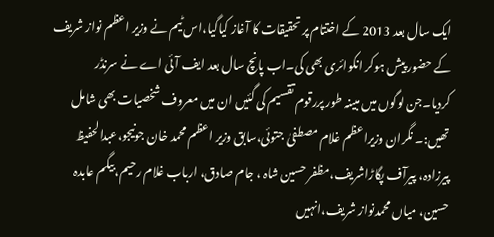ایک سال بعد 2013 کے اختتام پر تحقیقات کا آغاز کیاگیا،اس ٹیم نے وزیر اعظم نواز شریف کے حضور پیش ہوکر انکوائری بھی کی۔اب پانچ سال بعد ایف آئی اے نے سرنڈر کردیا۔جن لوگوں میں مبینہ طور پررقوم تقسیم کی گئیں ان میں معروف شخصیات بھی شامل تھیں:۔ نگران وزیراعظم غلام مصطفیٰ جتوئی،سابق وزیر اعظم محمد خان جونیجو،عبدالحفیظ پیرزادہ، پیرآف پگاڑاشریف،مظفر حسین شاہ ، جام صادق، ارباب غلام رحیم،بیگم عابدہ حسین، میاں محمدنواز شریف،انہیں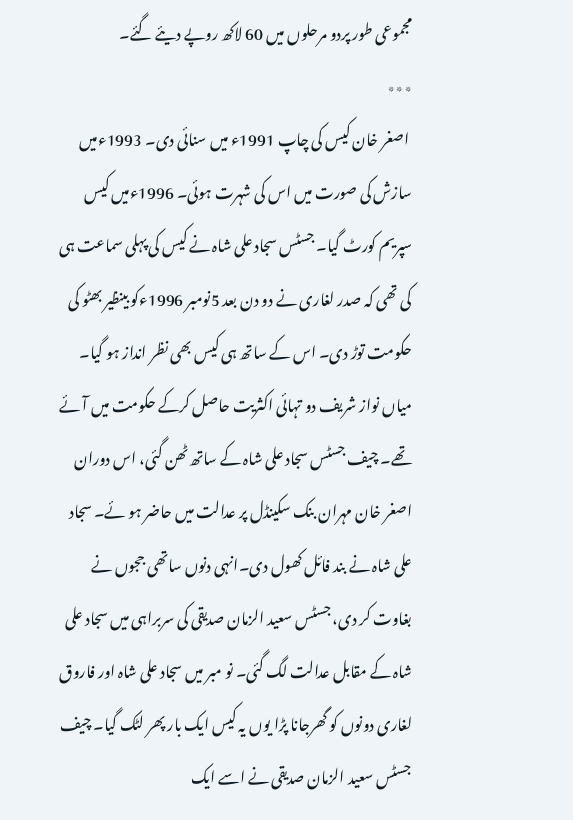مجموعی طور پردو مرحلوں میں 60 لاکھ روپے دیئے گئے۔
٭٭٭
 اصغر خان کیس کی چاپ 1991ء میں سنائی دی۔ 1993ءمیں سازش کی صورت میں اس کی شہرت ہوئی۔ 1996ءمیں کیس سپریم کورٹ گیا۔ جسٹس سجاد علی شاہ نے کیس کی پہلی سماعت ہی کی تھی کہ صدر لغاری نے دو دن بعد 5نومبر 1996ءکو بینظیر بھٹو کی حکومت توڑ دی۔ اس کے ساتھ ہی کیس بھی نظر انداز ہو گیا۔ میاں نواز شریف دو تہائی اکثریت حاصل کرکے حکومت میں آئے تھے۔ چیف جسٹس سجاد علی شاہ کے ساتھ ٹھن گئی، اس دوران اصغر خان مہران بنک سکینڈل پر عدالت میں حاضر ہو ئے۔ سجاد علی شاہ نے بند فائل کھول دی۔انہی دنوں ساتھی ججوں نے بغاوت کر دی، جسٹس سعید الزمان صدیقی کی سربراہی میں سجاد علی شاہ کے مقابل عدالت لگ گئی۔ نو مبر میں سجاد علی شاہ اور فاروق لغاری دونوں کو گھرجانا پڑا یوں یہ کیس ایک بار پھر لٹک گیا۔ چیف جسٹس سعید الزمان صدیقی نے اسے ایک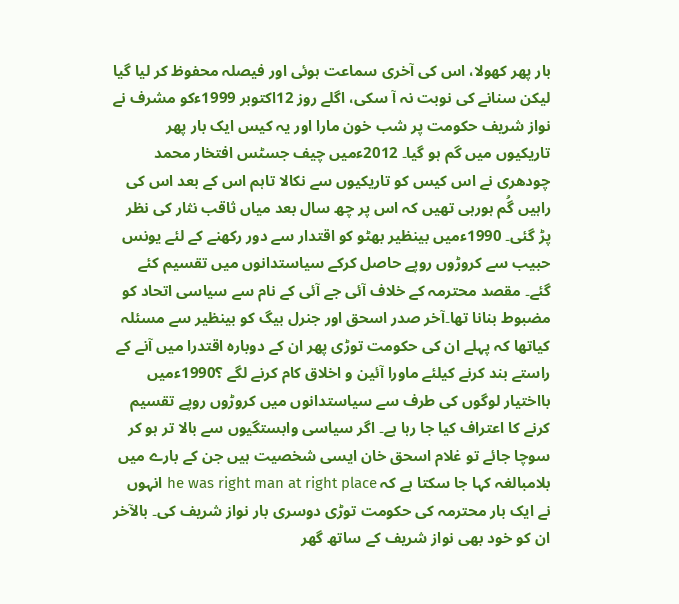بار پھر کھولا، اس کی آخری سماعت ہوئی اور فیصلہ محفوظ کر لیا گیا لیکن سنانے کی نوبت نہ آ سکی، اگلے روز 12اکتوبر 1999ءکو مشرف نے نواز شریف حکومت پر شب خون مارا اور یہ کیس ایک بار پھر تاریکیوں میں گم ہو گیا۔ 2012ءمیں چیف جسٹس افتخار محمد چودھری نے اس کیس کو تاریکیوں سے نکالا تاہم اس کے بعد اس کی راہیں گُم ہورہی تھیں کہ اس پر چھ سال بعد میاں ثاقب نثار کی نظر پڑ گئی۔ 1990ءمیں بینظیر بھٹو کو اقتدار سے دور رکھنے کے لئے یونس حبیب سے کروڑوں روپے حاصل کرکے سیاستدانوں میں تقسیم کئے گئے۔ مقصد محترمہ کے خلاف آئی جے آئی کے نام سے سیاسی اتحاد کو مضبوط بنانا تھا۔آخر صدر اسحق اور جنرل بیگ کو بینظیر سے مسئلہ کیاتھا کہ پہلے ان کی حکومت توڑی پھر ان کے دوبارہ اقتدرا میں آنے کے راستے بند کرنے کیلئے ماورا آئین و اخلاق کام کرنے لگے ؟1990ءمیں بااختیار لوگوں کی طرف سے سیاستدانوں میں کروڑوں روپے تقسیم کرنے کا اعتراف کیا جا رہا ہے۔ اگر سیاسی وابستگیوں سے بالا تر ہو کر سوچا جائے تو غلام اسحق خان ایسی شخصیت ہیں جن کے بارے میں بلامبالغہ کہا جا سکتا ہے کہ he was right man at right place انہوں نے ایک بار محترمہ کی حکومت توڑی دوسری بار نواز شریف کی۔ بالآخر ان کو خود بھی نواز شریف کے ساتھ گھر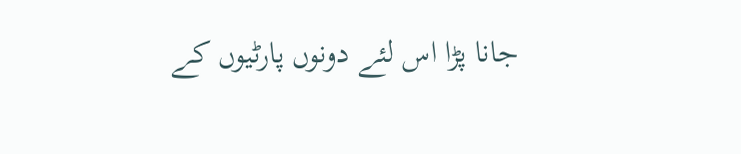جانا پڑا اس لئے دونوں پارٹیوں کے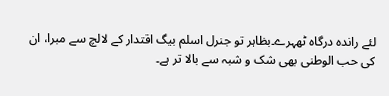لئے راندہ درگاہ ٹھہرے۔بظاہر تو جنرل اسلم بیگ اقتدار کے لالچ سے مبرا، ان کی حب الوطنی بھی شک و شبہ سے بالا تر ہے۔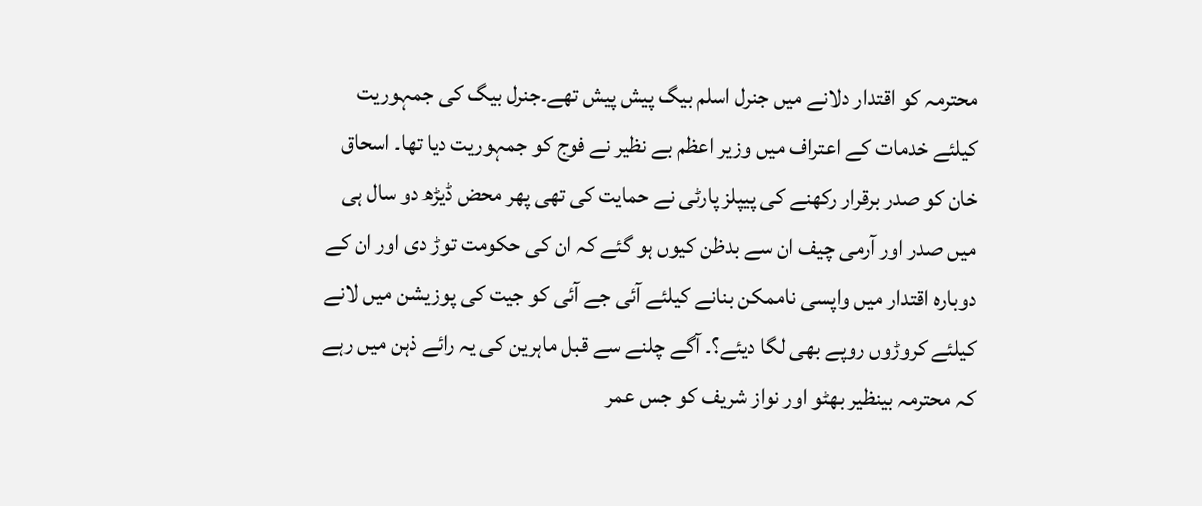محترمہ کو اقتدار دلانے میں جنرل اسلم بیگ پیش پیش تھے۔جنرل بیگ کی جمہوریت کیلئے خدمات کے اعتراف میں وزیر اعظم بے نظیر نے فوج کو جمہوریت دیا تھا۔ اسحاق خان کو صدر برقرار رکھنے کی پیپلز پارٹی نے حمایت کی تھی پھر محض ڈیڑھ دو سال ہی میں صدر اور آرمی چیف ان سے بدظن کیوں ہو گئے کہ ان کی حکومت توڑ دی اور ان کے دوبارہ اقتدار میں واپسی ناممکن بنانے کیلئے آئی جے آئی کو جیت کی پوزیشن میں لانے کیلئے کروڑوں روپے بھی لگا دیئے؟۔ آگے چلنے سے قبل ماہرین کی یہ رائے ذہن میں رہے کہ محترمہ بینظیر بھٹو اور نواز شریف کو جس عمر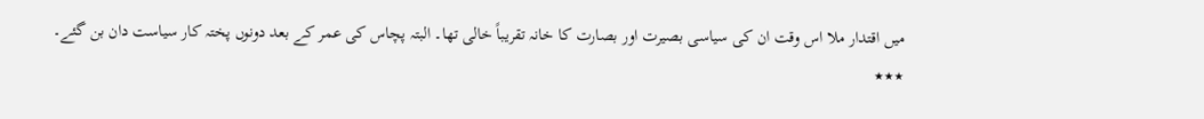میں اقتدار ملا اس وقت ان کی سیاسی بصیرت اور بصارت کا خانہ تقریباً خالی تھا۔ البتہ پچاس کی عمر کے بعد دونوں پختہ کار سیاست دان بن گئے۔
٭٭٭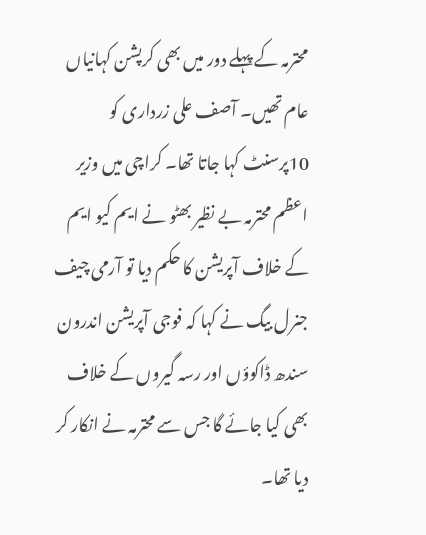محترمہ کے پہلے دور میں بھی کرپشن کہانیاں عام تھیں۔ آصف علی زرداری کو 10پرسنٹ کہا جاتا تھا۔ کراچی میں وزیر اعظم محترمہ بے نظیر بھٹو نے ایم کیو ایم کے خلاف آپریشن کا حکم دیا تو آرمی چیف جنرل بیگ نے کہا کہ فوجی آپریشن اندرون سندھ ڈاکوؤں اور رسہ گیروں کے خلاف بھی کیا جائے گا جس سے محترمہ نے انکار کر دیا تھا۔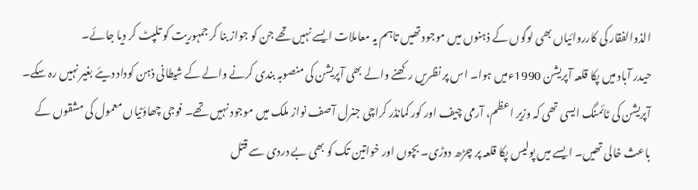الذوالفقار کی کارروائیاں بھی لوگوں کے ذہنوں میں موجود تھیں تاہم یہ معاملات ایسے نہیں تھے جن کو جواز بنا کر جمہوریت کو تلپٹ کر دیا جائے۔
حیدر آباد میں پکا قلعہ آپریشن 1990ءمیں ہوا۔ اس پر نظریں رکھنے والے بھی آپریشن کی منصوبہ بندی کرنے والے کے شیطانی ذہن کوداد دیئے بغیر نہیں رہ سکے۔ آپریشن کی ٹائمنگ ایسی تھی کہ وزیر اعظم، آرمی چیف اور کور کمانڈر کراچی جنرل آصف نواز ملک میں موجود نہیں تھے۔ فوجی چھاؤنیاں معمول کی مشقوں کے باعث خالی تھیں۔ ایسے میں پولیس پکا قلعہ پر چڑھ دوڑی۔ بچوں اور خواتین تک کو بھی بے دردی سے قتل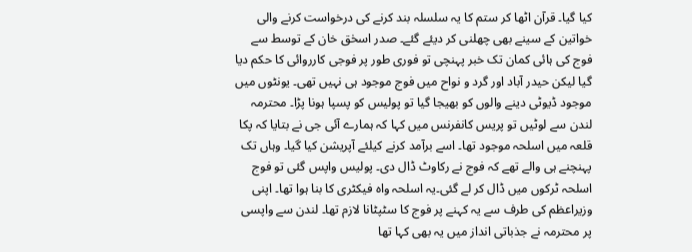کیا گیا۔ قرآن اٹھا کر ستم کا یہ سلسلہ بند کرنے کی درخواست کرنے والی خواتین کے سینے بھی چھلنی کر دیئے گئے۔ صدر اسحٰق خان کے توسط سے فوج کی ہائی کمان تک خبر پہنچی تو فوری طور پر فوجی کارروائی کا حکم دیا گیا لیکن حیدر آباد اور گرد و نواح میں فوج موجود ہی نہیں تھی۔ یونٹوں میں موجود ڈیوٹی دینے والوں کو بھیجا گیا تو پولیس کو پسپا ہونا پڑا۔ محترمہ لندن سے لوٹیں تو پریس کانفرنس میں کہا کہ ہمارے آئی جی نے بتایا کہ پکا قلعہ میں اسلحہ موجود تھا۔ اسے برآمد کرنے کیلئے آپریشن کیا گیا۔ وہاں تک پہنچنے ہی والے تھے کہ فوج نے رکاوٹ ڈال دی۔ پولیس واپس گئی تو فوج اسلحہ ٹرکوں میں ڈال کر لے گئی۔یہ اسلحہ واہ فیکٹری کا بنا ہوا تھا۔ اپنی وزیراعظم کی طرف سے یہ کہنے پر فوج کا سٹپٹانا لازم تھا۔ لندن سے واپسی پر محترمہ نے جذباتی انداز میں یہ بھی کہا تھا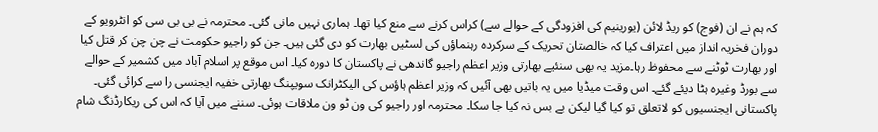کہ ہم نے ان (فوج) کو ریڈ لائن (یورینیم کی افزودگی کے حوالے سے) کراس کرنے سے منع کیا تھا۔ ہماری نہیں مانی گئی۔ محترمہ نے بی بی سی کو انٹرویو کے دوران فخریہ انداز میں اعتراف کیا کہ خالصتان تحریک کے سرکردہ رہنماؤں کی لسٹیں بھارت کو دی گئی ہیں۔ جن کو راجیو حکومت نے چن چن کر قتل کیا اور بھارت ٹوٹنے سے محفوظ رہا۔مزید یہ بھی سنئیے بھارتی وزیر اعظم راجیو گاندھی نے پاکستان کا دورہ کیا۔ اس موقع پر اسلام آباد میں کشمیر کے حوالے سے بورڈ وغیرہ ہٹا دیئے گئے۔ اس وقت میڈیا میں یہ باتیں بھی آئیں کہ وزیر اعظم ہاؤس کی الیکٹرانک سویپنگ بھارتی خفیہ ایجنسی را سے کرائی گئی۔ پاکستانی ایجنسیوں کو لاتعلق تو کیا گیا لیکن بے بس نہ کیا جا سکا۔ محترمہ اور راجیو کی ون ٹو ون ملاقات ہوئی۔ سننے میں آیا کہ اس کی ریکارڈنگ شام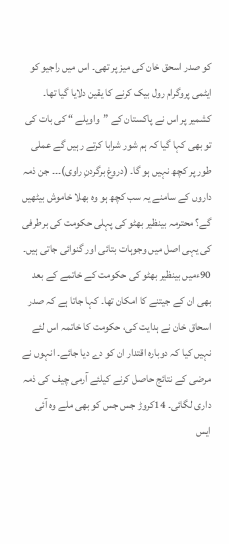کو صدر اسحق خان کی میز پر تھی۔ اس میں راجیو کو ایٹمی پروگرام رول بیک کرنے کا یقین دلایا گیا تھا۔ کشمیر پر اس نے پاکستان کے ”واویلے “ کی بات کی تو بھی کہا گیا کہ ہم شور شرابا کرتے رہیں گے عملی طور پر کچھ نہیں ہو گا۔ (دروغ برگردنِ راوی)۔۔۔ جن ذمہ داروں کے سامنے یہ سب کچھ ہو وہ بھلا خاموش بیٹھیں گے؟ محترمہ بینظیر بھٹو کی پہلی حکومت کی برطرفی کی یہی اصل میں وجوہات بتائی اور گنوائی جاتی ہیں۔ 90ءمیں بینظیر بھٹو کی حکومت کے خاتمے کے بعد بھی ان کے جیتنے کا امکان تھا۔ کہا جاتا ہے کہ صدر اسحاق خان نے ہدایت کی، حکومت کا خاتمہ اس لئے نہیں کیا کہ دوبارہ اقتدار ان کو دے دیا جائے۔ انہوں نے مرضی کے نتائج حاصل کرنے کیلئے آرمی چیف کی ذمہ داری لگائی۔ 14کروڑ جس جس کو بھی ملے وہ آئی ایس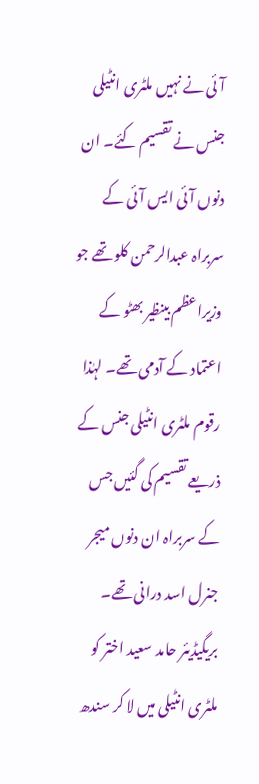آئی نے نہیں ملٹری انٹیلی جنس نے تقسیم کئے۔ ان دنوں آئی ایس آئی کے سربراہ عبدالرحمن کلو تھے جو وزیراعظم بینظیر بھٹو کے اعتماد کے آدمی تھے۔ لہٰذا رقوم ملٹری انٹیلی جنس کے ذریعے تقسیم کی گئیں جس کے سربراہ ان دنوں میجر جنرل اسد درانی تھے۔ بریگیڈیئر حامد سعید اختر کو ملٹری انٹیلی میں لا کر سندھ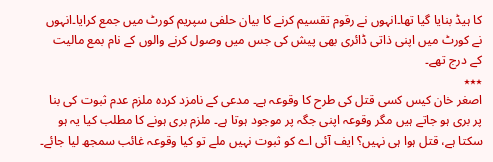کا ہیڈ بنایا گیا تھا۔انہوں نے رقوم تقسیم کرنے کا بیان حلفی سپریم کورٹ میں جمع کرایا۔انہوں نے کورٹ میں اپنی ذاتی ڈائری بھی پیش کی جس میں وصول کرنے والوں کے نام بمع مالیت کے درج تھے۔
٭٭٭
اصغر خان کیس کسی قتل کی طرح کا وقوعہ ہے۔ مدعی کے نامزد کردہ ملزم عدم ثبوت کی بنا پر بری ہو جاتے ہیں مگر وقوعہ اپنی جگہ پر موجود ہوتا ہے۔ ملزم بری ہونے کا مطلب کیا یہ ہو سکتا ہے، قتل ہوا ہی نہیں؟ ایف آئی اے کو ثبوت نہیں ملے تو کیا وقوعہ غائب سمجھ لیا جائے۔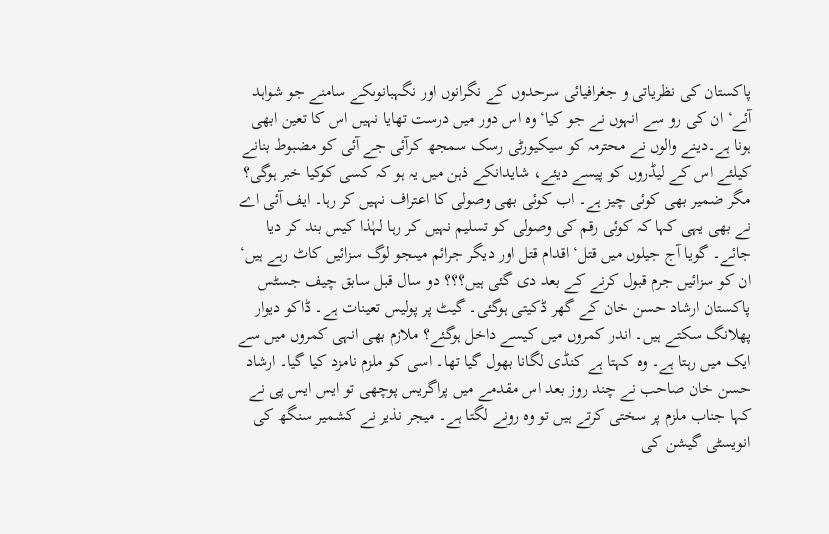پاکستان کی نظریاتی و جغرافیائی سرحدوں کے نگرانوں اور نگہبانوںکے سامنے جو شواہد آئے‘ ان کی رو سے انہوں نے جو کیا‘ وہ اس دور میں درست تھایا نہیں اس کا تعین ابھی ہونا ہے۔دینے والوں نے محترمہ کو سیکیورٹی رسک سمجھ کرآئی جے آئی کو مضبوط بنانے کیلئے اس کے لیڈروں کو پیسے دیئے، شایدانکے ذہن میں یہ ہو کہ کسی کوکیا خبر ہوگی؟ مگر ضمیر بھی کوئی چیز ہے۔ اب کوئی بھی وصولی کا اعتراف نہیں کر رہا۔ ایف آئی اے نے بھی یہی کہا کہ کوئی رقم کی وصولی کو تسلیم نہیں کر رہا لہٰذا کیس بند کر دیا جائے۔ گویا آج جیلوں میں قتل‘ اقدام قتل اور دیگر جرائم میںجو لوگ سزائیں کاٹ رہے ہیں‘ ان کو سزائیں جرم قبول کرنے کے بعد دی گئی ہیں؟؟؟ دو سال قبل سابق چیف جسٹس پاکستان ارشاد حسن خان کے گھر ڈکیتی ہوگئی۔ گیٹ پر پولیس تعینات ہے۔ ڈاکو دیوار پھلانگ سکتے ہیں۔ اندر کمروں میں کیسے داخل ہوگئے؟ ملازم بھی انہی کمروں میں سے ایک میں رہتا ہے۔ وہ کہتا ہے کنڈی لگانا بھول گیا تھا۔ اسی کو ملزم نامزد کیا گیا۔ ارشاد حسن خان صاحب نے چند روز بعد اس مقدمے میں پراگریس پوچھی تو ایس ایس پی نے کہا جناب ملزم پر سختی کرتے ہیں تو وہ رونے لگتا ہے۔ میجر نذیر نے کشمیر سنگھ کی انویسٹی گیشن کی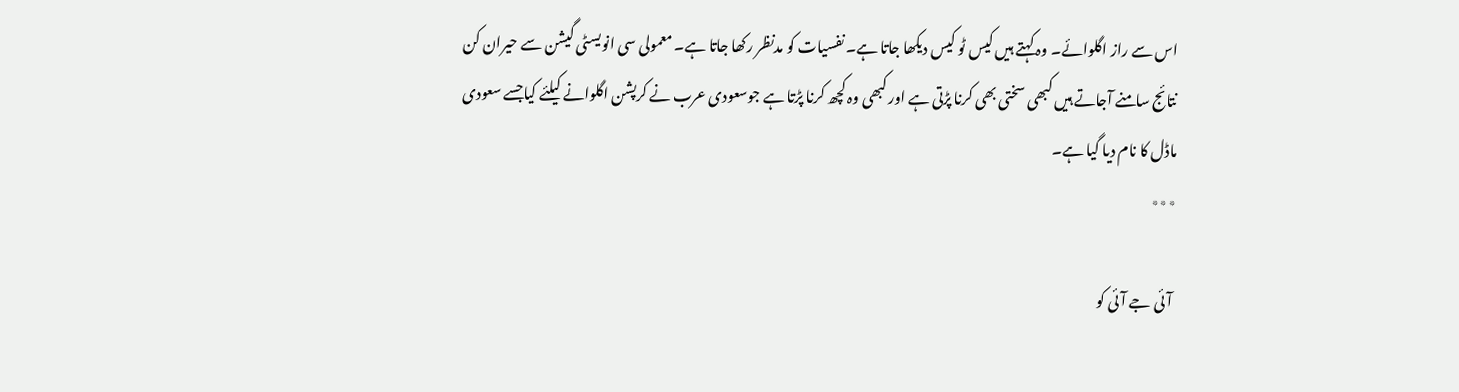اس سے راز اگلوائے۔ وہ کہتے ہیں کیس ٹو کیس دیکھا جاتا ہے۔ نفسیات کو مدنظر رکھا جاتا ہے۔ معمولی سی انویسٹی گیشن سے حیران کن نتائج سامنے آجاتے ہیں کبھی سختی بھی کرنا پڑتی ہے اور کبھی وہ کچھ کرنا پڑتا ہے جوسعودی عرب نے کرپشن اگلوانے کیلئے کیاجسے سعودی ماڈل کا نام دیا گیا ہے۔
٭٭٭

 آئی جے آئی کو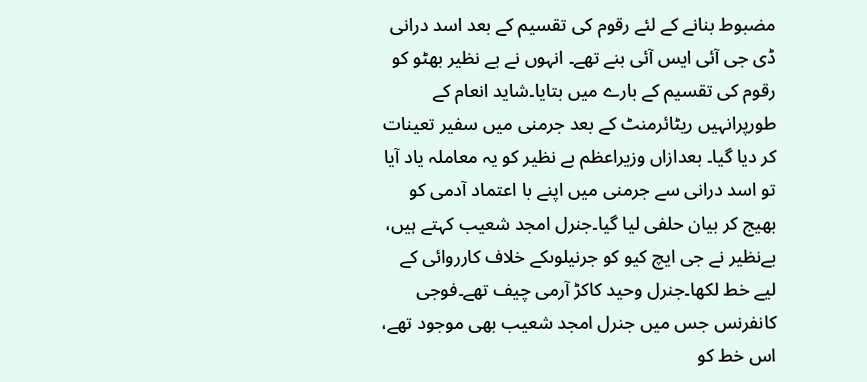مضبوط بنانے کے لئے رقوم کی تقسیم کے بعد اسد درانی ڈی جی آئی ایس آئی بنے تھے۔ انہوں نے بے نظیر بھٹو کو رقوم کی تقسیم کے بارے میں بتایا۔شاید انعام کے طورپرانہیں ریٹائرمنٹ کے بعد جرمنی میں سفیر تعینات کر دیا گیا۔ بعدازاں وزیراعظم بے نظیر کو یہ معاملہ یاد آیا تو اسد درانی سے جرمنی میں اپنے با اعتماد آدمی کو بھیج کر بیان حلفی لیا گیا۔جنرل امجد شعیب کہتے ہیں، بےنظیر نے جی ایچ کیو کو جرنیلوںکے خلاف کارروائی کے لیے خط لکھا۔جنرل وحید کاکڑ آرمی چیف تھے۔فوجی کانفرنس جس میں جنرل امجد شعیب بھی موجود تھے، اس خط کو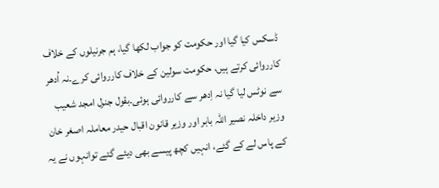ڈسکس کیا گیا اور حکومت کو جواب لکھا گیا، ہم جرنیلوں کے خلاف کارروائی کرتے ہیں، حکومت سولین کے خلاف کارروائی کرے۔نہ اُدھر سے نوٹس لیا گیا نہ اِدھر سے کارروائی ہوئی۔بقول جنرل امجد شعیب وزیر داخلہ نصیر اللہ بابر اور وزیر قانون اقبال حیدر معاملہ اصغر خان کے پاس لے کے گئے، انہیں کچھ پیسے بھی دیئے گئے توانہوں نے یہ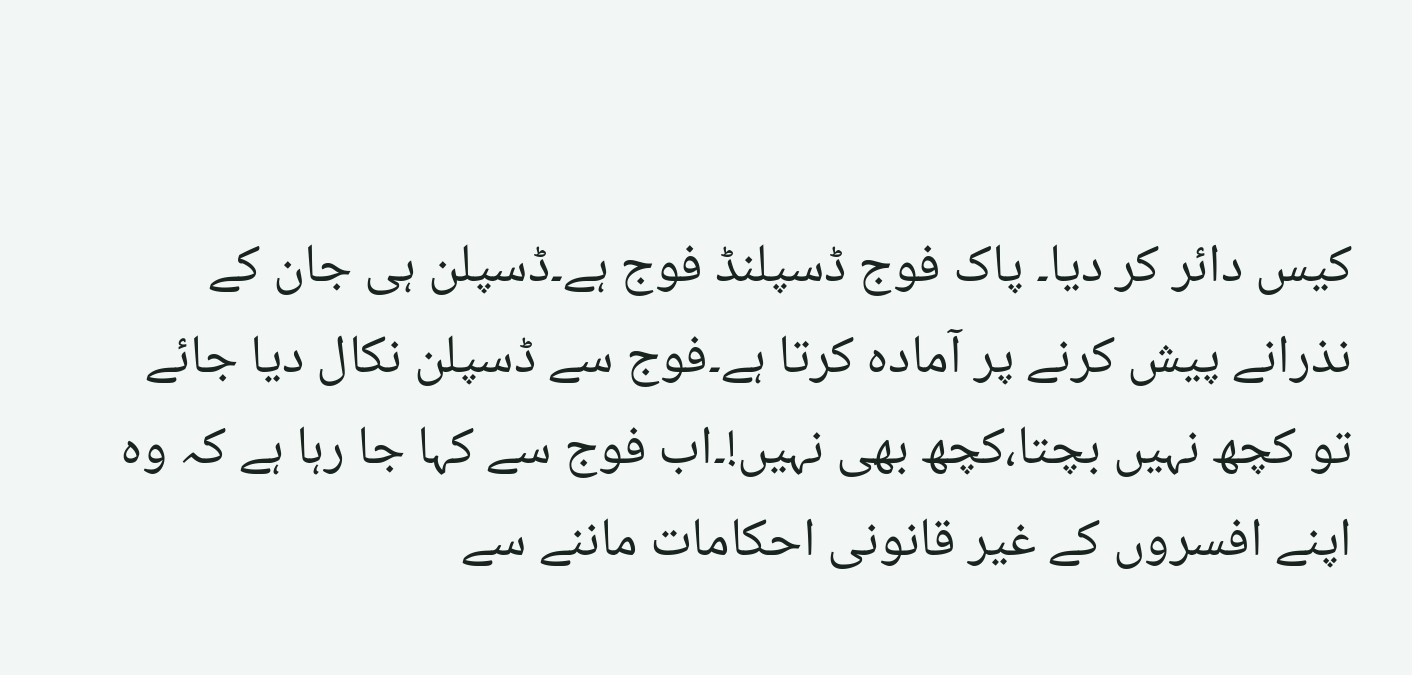کیس دائر کر دیا۔ پاک فوج ڈسپلنڈ فوج ہے۔ڈسپلن ہی جان کے نذرانے پیش کرنے پر آمادہ کرتا ہے۔فوج سے ڈسپلن نکال دیا جائے تو کچھ نہیں بچتا،کچھ بھی نہیں!۔اب فوج سے کہا جا رہا ہے کہ وہ اپنے افسروں کے غیر قانونی احکامات ماننے سے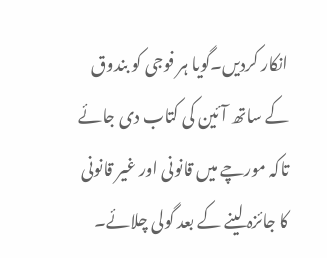انکار کردیں۔گویا ہر فوجی کو بندوق کے ساتھ آئین کی کتاب دی جائے تاکہ مورچے میں قانونی اور غیر قانونی کا جائزہ لینے کے بعد گولی چلائے۔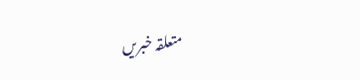متعلقہ خبریں